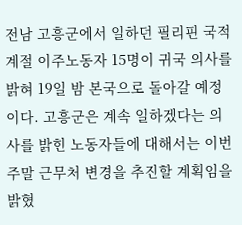전남 고흥군에서 일하던 필리핀 국적 계절 이주노동자 15명이 귀국 의사를 밝혀 19일 밤 본국으로 돌아갈 예정이다. 고흥군은 계속 일하겠다는 의사를 밝힌 노동자들에 대해서는 이번 주말 근무처 변경을 추진할 계획임을 밝혔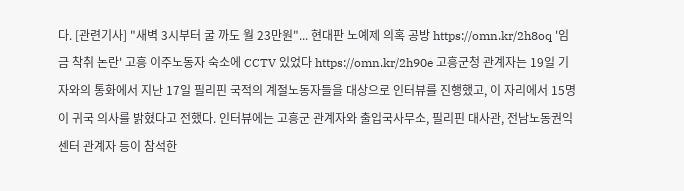다. [관련기사] "새벽 3시부터 굴 까도 월 23만원"... 현대판 노예제 의혹 공방 https://omn.kr/2h8oq '임금 착취 논란' 고흥 이주노동자 숙소에 CCTV 있었다 https://omn.kr/2h90e 고흥군청 관계자는 19일 기자와의 통화에서 지난 17일 필리핀 국적의 계절노동자들을 대상으로 인터뷰를 진행했고, 이 자리에서 15명이 귀국 의사를 밝혔다고 전했다. 인터뷰에는 고흥군 관계자와 출입국사무소, 필리핀 대사관, 전남노동권익센터 관계자 등이 참석한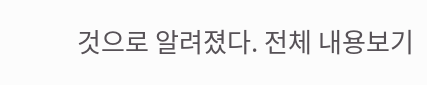것으로 알려졌다. 전체 내용보기